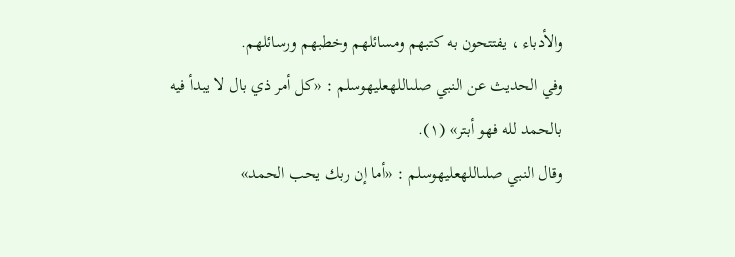والأدباء ، يفتتحون به كتبهم ومسائلهم وخطبهم ورسائلهم.
وفي الحديث عن النبي صلىاللهعليهوسلم : «كل أمر ذي بال لا يبدأ فيه بالحمد لله فهو أبتر» (١).
وقال النبي صلىاللهعليهوسلم : «أما إن ربك يحب الحمد»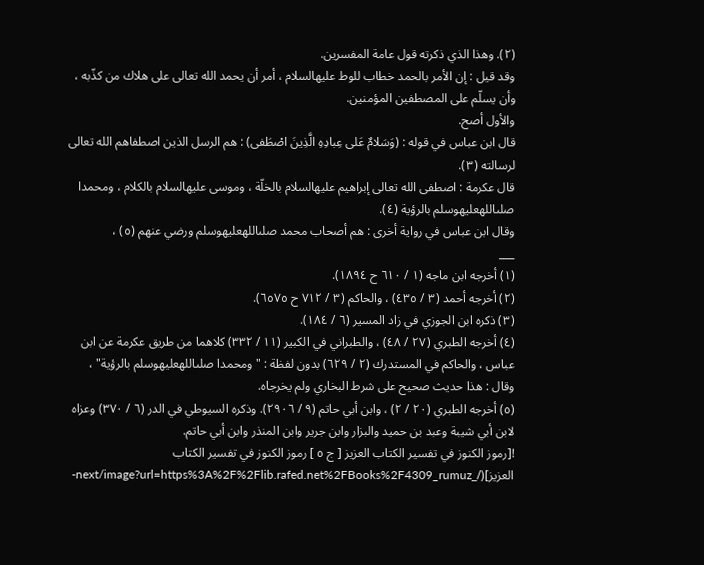(٢). وهذا الذي ذكرته قول عامة المفسرين.
وقد قيل : إن الأمر بالحمد خطاب للوط عليهالسلام ، أمر أن يحمد الله تعالى على هلاك من كذّبه ، وأن يسلّم على المصطفين المؤمنين.
والأول أصح.
قال ابن عباس في قوله : (وَسَلامٌ عَلى عِبادِهِ الَّذِينَ اصْطَفى) : هم الرسل الذين اصطفاهم الله تعالى لرسالته (٣).
قال عكرمة : اصطفى الله تعالى إبراهيم عليهالسلام بالخلّة ، وموسى عليهالسلام بالكلام ، ومحمدا صلىاللهعليهوسلم بالرؤية (٤).
وقال ابن عباس في رواية أخرى : هم أصحاب محمد صلىاللهعليهوسلم ورضي عنهم (٥) ،
___
(١) أخرجه ابن ماجه (١ / ٦١٠ ح ١٨٩٤).
(٢) أخرجه أحمد (٣ / ٤٣٥) ، والحاكم (٣ / ٧١٢ ح ٦٥٧٥).
(٣) ذكره ابن الجوزي في زاد المسير (٦ / ١٨٤).
(٤) أخرجه الطبري (٢٧ / ٤٨) ، والطبراني في الكبير (١١ / ٣٣٢) كلاهما من طريق عكرمة عن ابن عباس ، والحاكم في المستدرك (٢ / ٦٢٩) بدون لفظة : " ومحمدا صلىاللهعليهوسلم بالرؤية" ، وقال : هذا حديث صحيح على شرط البخاري ولم يخرجاه.
(٥) أخرجه الطبري (٢٠ / ٢) ، وابن أبي حاتم (٩ / ٢٩٠٦). وذكره السيوطي في الدر (٦ / ٣٧٠) وعزاه لابن أبي شيبة وعبد بن حميد والبزار وابن جرير وابن المنذر وابن أبي حاتم.
![رموز الكنوز في تفسير الكتاب العزيز [ ج ٥ ] رموز الكنوز في تفسير الكتاب العزيز](/_next/image?url=https%3A%2F%2Flib.rafed.net%2FBooks%2F4309_rumuz-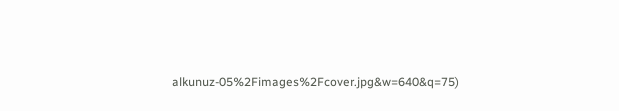alkunuz-05%2Fimages%2Fcover.jpg&w=640&q=75)